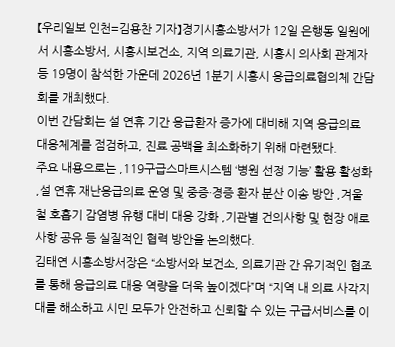【우리일보 인천=김용찬 기자】경기시흥소방서가 12일 은행동 일원에서 시흥소방서, 시흥시보건소, 지역 의료기관, 시흥시 의사회 관계자 등 19명이 참석한 가운데 2026년 1분기 시흥시 응급의료협의체 간담회를 개최했다.
이번 간담회는 설 연휴 기간 응급환자 증가에 대비해 지역 응급의료 대응체계를 점검하고, 진료 공백을 최소화하기 위해 마련됐다.
주요 내용으로는 ,119구급스마트시스템 ‘병원 선정 기능’ 활용 활성화 ,설 연휴 재난응급의료 운영 및 중증·경증 환자 분산 이송 방안 ,겨울철 호흡기 감염병 유행 대비 대응 강화 ,기관별 건의사항 및 현장 애로사항 공유 등 실질적인 협력 방안을 논의했다.
김태연 시흥소방서장은 “소방서와 보건소, 의료기관 간 유기적인 협조를 통해 응급의료 대응 역량을 더욱 높이겠다”며 “지역 내 의료 사각지대를 해소하고 시민 모두가 안전하고 신뢰할 수 있는 구급서비스를 이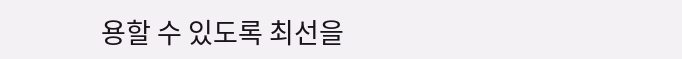용할 수 있도록 최선을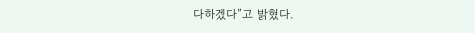다하겠다”고 밝혔다.